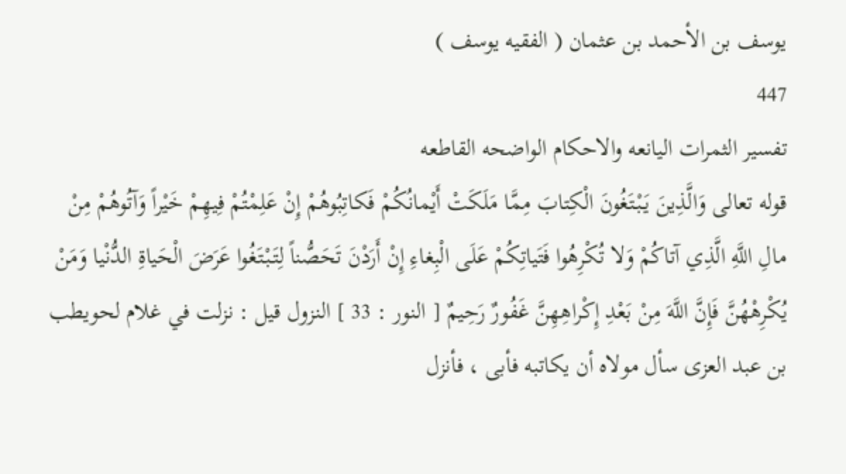يوسف بن الأحمد بن عثمان ( الفقيه يوسف )
447
تفسير الثمرات اليانعه والاحكام الواضحه القاطعه
قوله تعالى وَالَّذِينَ يَبْتَغُونَ الْكِتابَ مِمَّا مَلَكَتْ أَيْمانُكُمْ فَكاتِبُوهُمْ إِنْ عَلِمْتُمْ فِيهِمْ خَيْراً وَآتُوهُمْ مِنْ مالِ اللَّهِ الَّذِي آتاكُمْ وَلا تُكْرِهُوا فَتَياتِكُمْ عَلَى الْبِغاءِ إِنْ أَرَدْنَ تَحَصُّناً لِتَبْتَغُوا عَرَضَ الْحَياةِ الدُّنْيا وَمَنْ يُكْرِهْهُنَّ فَإِنَّ اللَّهَ مِنْ بَعْدِ إِكْراهِهِنَّ غَفُورٌ رَحِيمٌ [ النور : 33 ] النزول قيل : نزلت في غلام لحويطب بن عبد العزى سأل مولاه أن يكاتبه فأبى ، فأنزل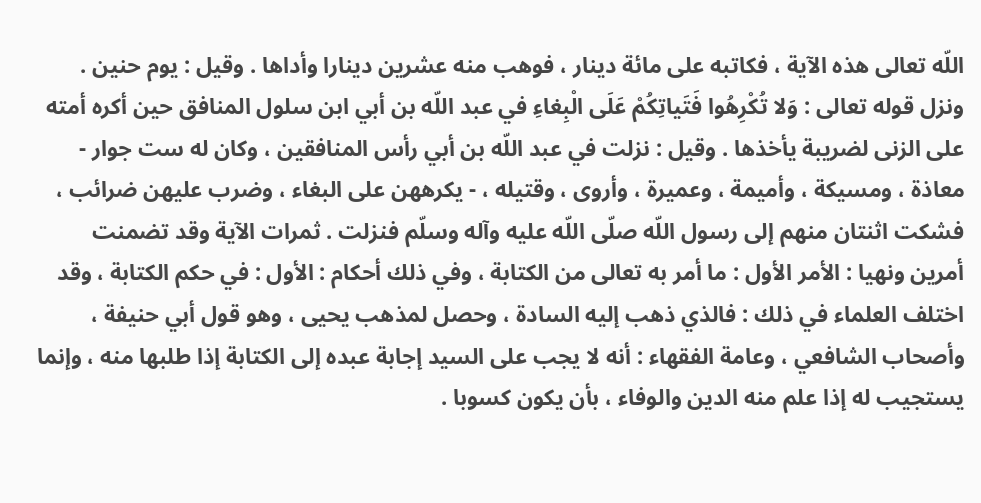اللّه تعالى هذه الآية ، فكاتبه على مائة دينار ، فوهب منه عشرين دينارا وأداها . وقيل : يوم حنين . ونزل قوله تعالى : وَلا تُكْرِهُوا فَتَياتِكُمْ عَلَى الْبِغاءِ في عبد اللّه بن أبي ابن سلول المنافق حين أكره أمته على الزنى لضريبة يأخذها . وقيل : نزلت في عبد اللّه بن أبي رأس المنافقين ، وكان له ست جوار - معاذة ، ومسيكة ، وأميمة ، وعميرة ، وأروى ، وقتيله ، - يكرههن على البغاء ، وضرب عليهن ضرائب ، فشكت اثنتان منهم إلى رسول اللّه صلّى اللّه عليه وآله وسلّم فنزلت . ثمرات الآية وقد تضمنت أمرين ونهيا : الأمر الأول : ما أمر به تعالى من الكتابة ، وفي ذلك أحكام : الأول : في حكم الكتابة ، وقد اختلف العلماء في ذلك : فالذي ذهب إليه السادة ، وحصل لمذهب يحيى ، وهو قول أبي حنيفة ، وأصحاب الشافعي ، وعامة الفقهاء : أنه لا يجب على السيد إجابة عبده إلى الكتابة إذا طلبها منه ، وإنما يستجيب له إذا علم منه الدين والوفاء ، بأن يكون كسوبا .